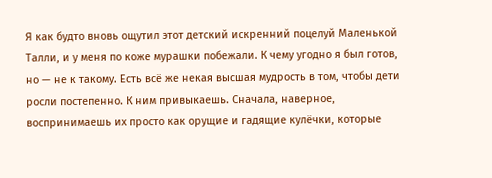Я как будто вновь ощутил этот детский искренний поцелуй Маленькой Талли, и у меня по коже мурашки побежали. К чему угодно я был готов, но — не к такому. Есть всё же некая высшая мудрость в том, чтобы дети росли постепенно. К ним привыкаешь. Сначала, наверное, воспринимаешь их просто как орущие и гадящие кулёчки, которые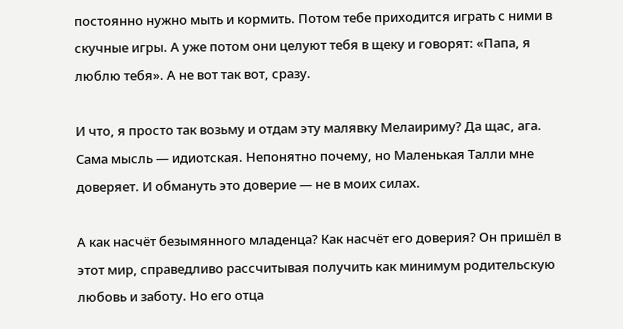постоянно нужно мыть и кормить. Потом тебе приходится играть с ними в скучные игры. А уже потом они целуют тебя в щеку и говорят: «Папа, я люблю тебя». А не вот так вот, сразу.

И что, я просто так возьму и отдам эту малявку Мелаириму? Да щас, ага. Сама мысль — идиотская. Непонятно почему, но Маленькая Талли мне доверяет. И обмануть это доверие — не в моих силах.

А как насчёт безымянного младенца? Как насчёт его доверия? Он пришёл в этот мир, справедливо рассчитывая получить как минимум родительскую любовь и заботу. Но его отца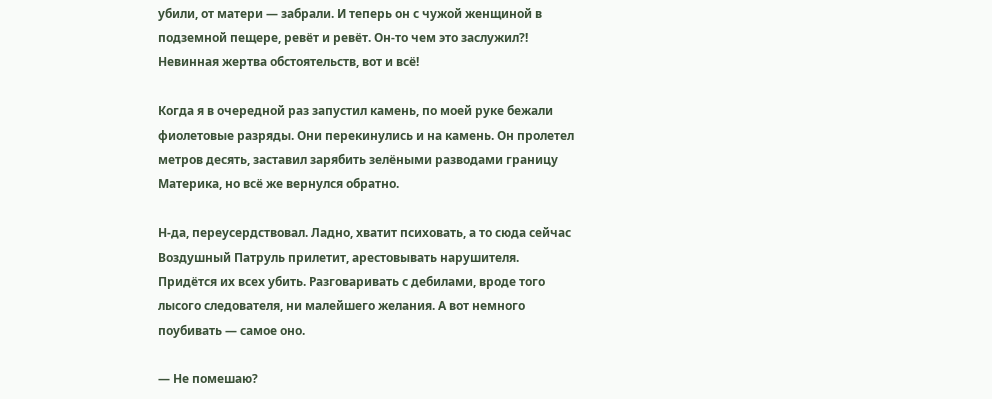убили, от матери — забрали. И теперь он с чужой женщиной в подземной пещере, ревёт и ревёт. Он-то чем это заслужил?! Невинная жертва обстоятельств, вот и всё!

Когда я в очередной раз запустил камень, по моей руке бежали фиолетовые разряды. Они перекинулись и на камень. Он пролетел метров десять, заставил зарябить зелёными разводами границу Материка, но всё же вернулся обратно.

Н-да, переусердствовал. Ладно, хватит психовать, а то сюда сейчас Воздушный Патруль прилетит, арестовывать нарушителя. Придётся их всех убить. Разговаривать с дебилами, вроде того лысого следователя, ни малейшего желания. А вот немного поубивать — самое оно.

— Не помешаю?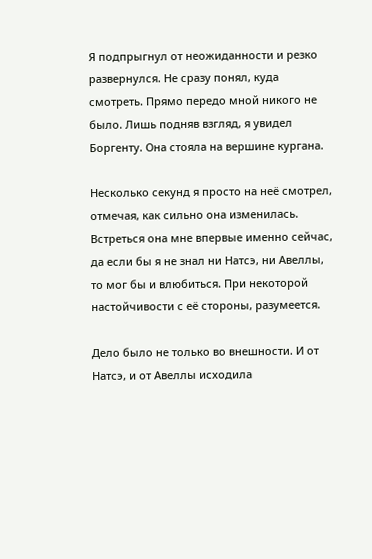Я подпрыгнул от неожиданности и резко развернулся. Не сразу понял, куда смотреть. Прямо передо мной никого не было. Лишь подняв взгляд, я увидел Боргенту. Она стояла на вершине кургана.

Несколько секунд я просто на неё смотрел, отмечая, как сильно она изменилась. Встреться она мне впервые именно сейчас, да если бы я не знал ни Натсэ, ни Авеллы, то мог бы и влюбиться. При некоторой настойчивости с её стороны, разумеется.

Дело было не только во внешности. И от Натсэ, и от Авеллы исходила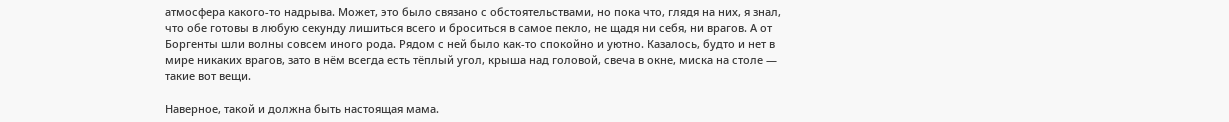атмосфера какого-то надрыва. Может, это было связано с обстоятельствами, но пока что, глядя на них, я знал, что обе готовы в любую секунду лишиться всего и броситься в самое пекло, не щадя ни себя, ни врагов. А от Боргенты шли волны совсем иного рода. Рядом с ней было как-то спокойно и уютно. Казалось, будто и нет в мире никаких врагов, зато в нём всегда есть тёплый угол, крыша над головой, свеча в окне, миска на столе — такие вот вещи.

Наверное, такой и должна быть настоящая мама.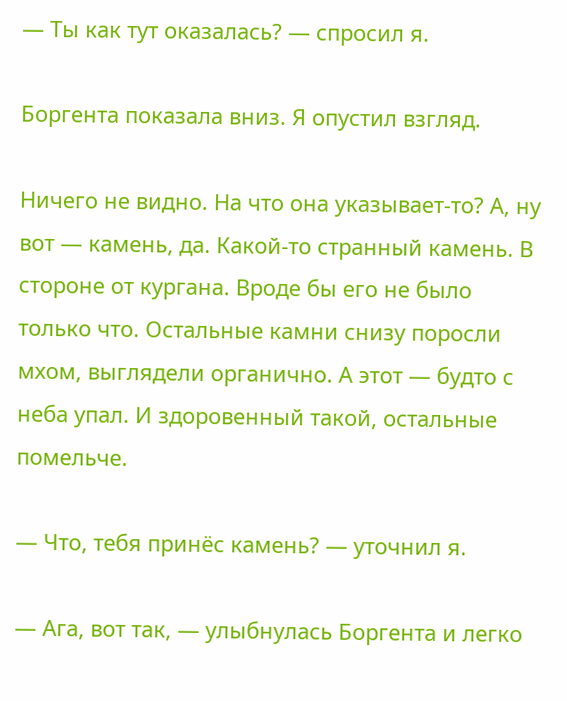— Ты как тут оказалась? — спросил я.

Боргента показала вниз. Я опустил взгляд.

Ничего не видно. На что она указывает-то? А, ну вот — камень, да. Какой-то странный камень. В стороне от кургана. Вроде бы его не было только что. Остальные камни снизу поросли мхом, выглядели органично. А этот — будто с неба упал. И здоровенный такой, остальные помельче.

— Что, тебя принёс камень? — уточнил я.

— Ага, вот так, — улыбнулась Боргента и легко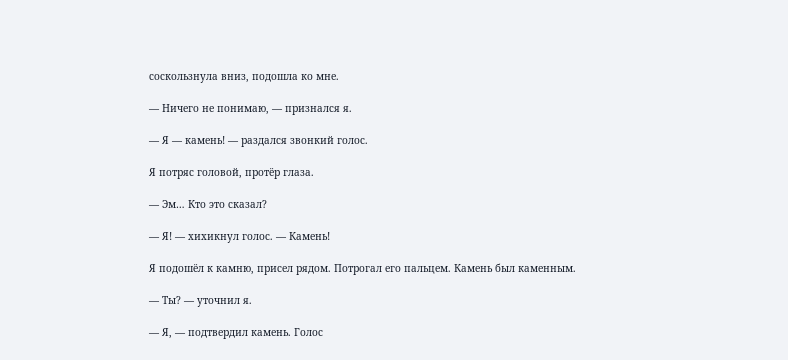соскользнула вниз, подошла ко мне.

— Ничего не понимаю, — признался я.

— Я — камень! — раздался звонкий голос.

Я потряс головой, протёр глаза.

— Эм… Кто это сказал?

— Я! — хихикнул голос. — Камень!

Я подошёл к камню, присел рядом. Потрогал его пальцем. Камень был каменным.

— Ты? — уточнил я.

— Я, — подтвердил камень. Голос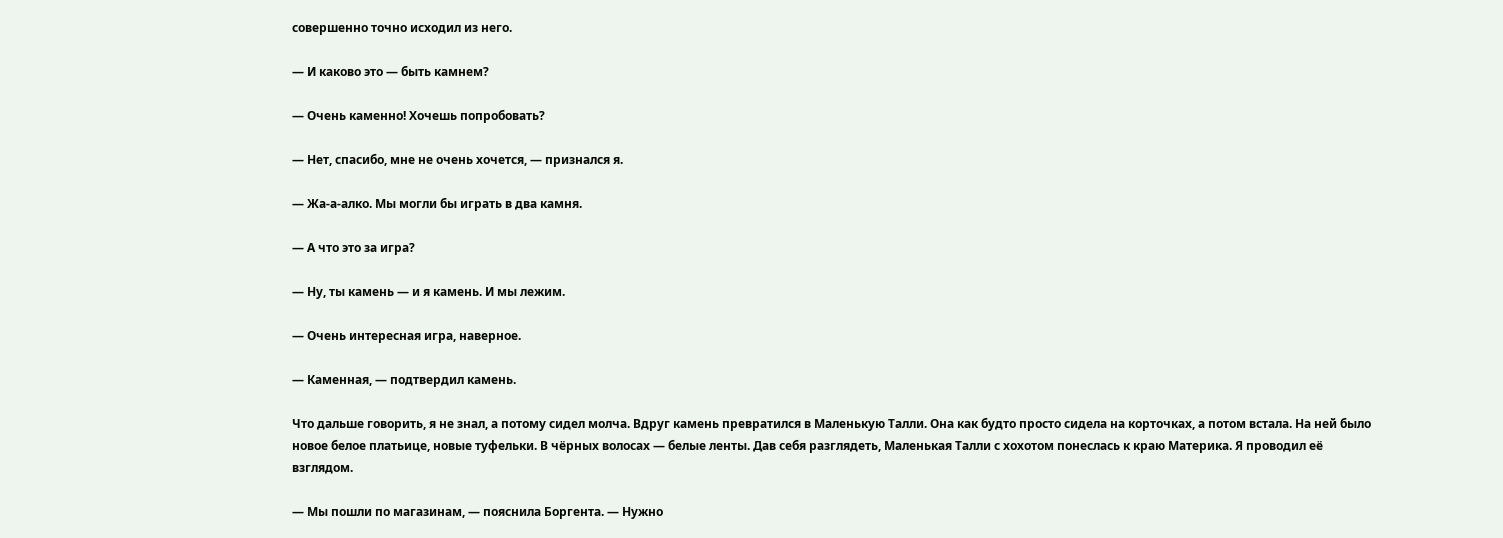совершенно точно исходил из него.

— И каково это — быть камнем?

— Очень каменно! Хочешь попробовать?

— Нет, спасибо, мне не очень хочется, — признался я.

— Жа-а-алко. Мы могли бы играть в два камня.

— А что это за игра?

— Ну, ты камень — и я камень. И мы лежим.

— Очень интересная игра, наверное.

— Каменная, — подтвердил камень.

Что дальше говорить, я не знал, а потому сидел молча. Вдруг камень превратился в Маленькую Талли. Она как будто просто сидела на корточках, а потом встала. На ней было новое белое платьице, новые туфельки. В чёрных волосах — белые ленты. Дав себя разглядеть, Маленькая Талли с хохотом понеслась к краю Материка. Я проводил её взглядом.

— Мы пошли по магазинам, — пояснила Боргента. — Нужно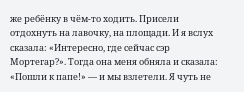же ребёнку в чём-то ходить. Присели отдохнуть на лавочку, на площади. И я вслух сказала: «Интересно, где сейчас сэр Мортегар?». Тогда она меня обняла и сказала: «Пошли к папе!» — и мы взлетели. Я чуть не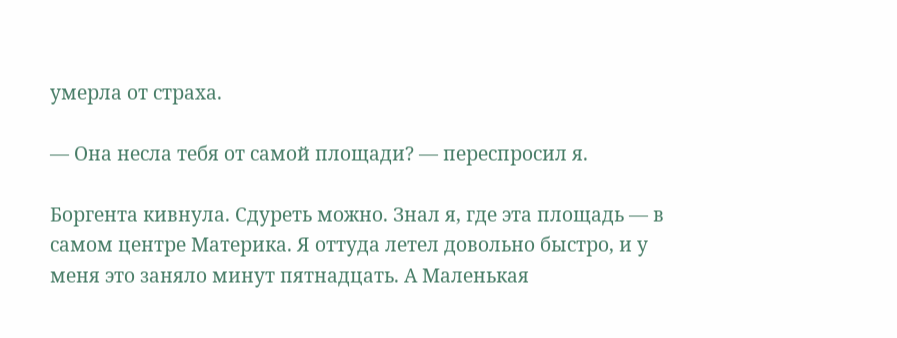умерла от страха.

— Она несла тебя от самой площади? — переспросил я.

Боргента кивнула. Сдуреть можно. Знал я, где эта площадь — в самом центре Материка. Я оттуда летел довольно быстро, и у меня это заняло минут пятнадцать. А Маленькая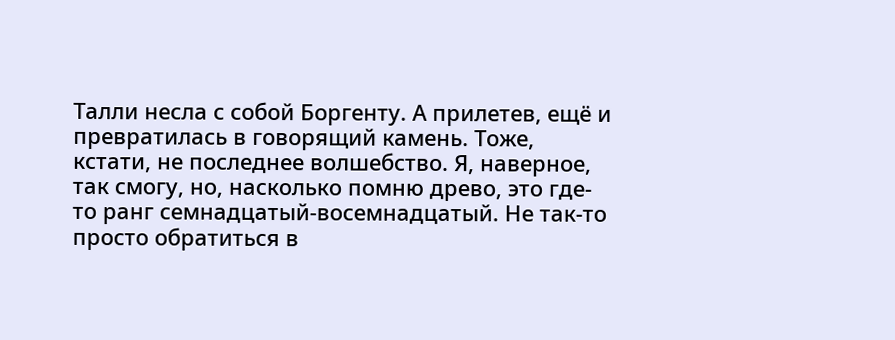Талли несла с собой Боргенту. А прилетев, ещё и превратилась в говорящий камень. Тоже, кстати, не последнее волшебство. Я, наверное, так смогу, но, насколько помню древо, это где-то ранг семнадцатый-восемнадцатый. Не так-то просто обратиться в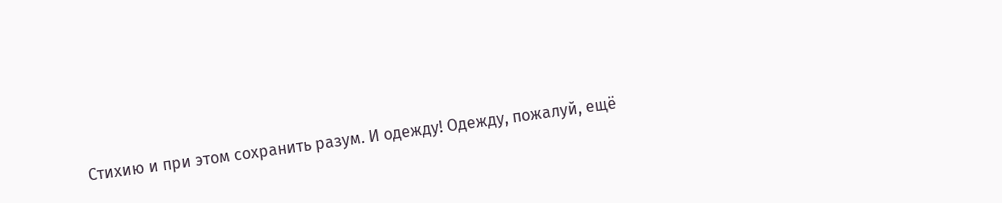Стихию и при этом сохранить разум. И одежду! Одежду, пожалуй, ещё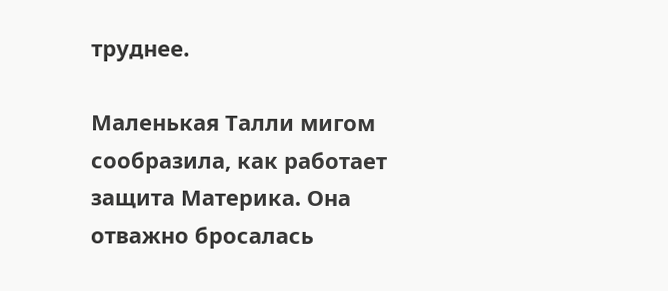труднее.

Маленькая Талли мигом сообразила, как работает защита Материка. Она отважно бросалась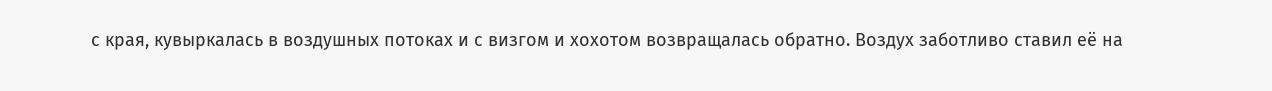с края, кувыркалась в воздушных потоках и с визгом и хохотом возвращалась обратно. Воздух заботливо ставил её на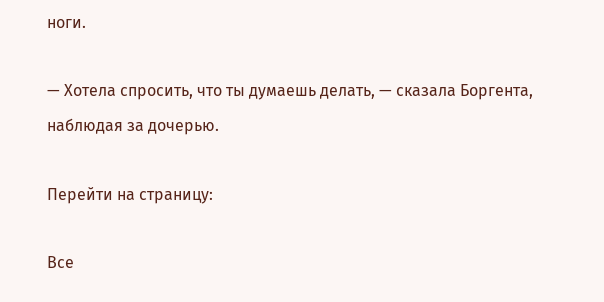ноги.

— Хотела спросить, что ты думаешь делать, — сказала Боргента, наблюдая за дочерью.

Перейти на страницу:

Все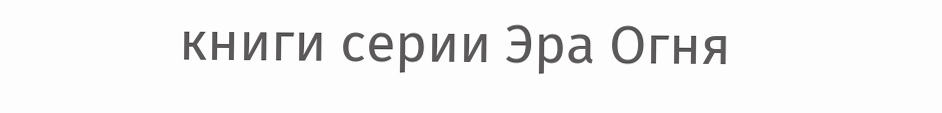книги серии Эра Огня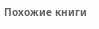Похожие книги